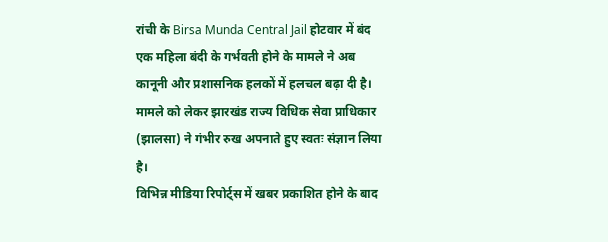रांची के Birsa Munda Central Jail होटवार में बंद एक महिला बंदी के गर्भवती होने के मामले ने अब कानूनी और प्रशासनिक हलकों में हलचल बढ़ा दी है। मामले को लेकर झारखंड राज्य विधिक सेवा प्राधिकार (झालसा) ने गंभीर रुख अपनाते हुए स्वतः संज्ञान लिया है।
विभिन्न मीडिया रिपोर्ट्स में खबर प्रकाशित होने के बाद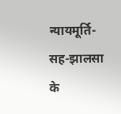न्यायमूर्ति-सह-झालसा के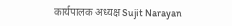कार्यपालक अध्यक्ष Sujit Narayan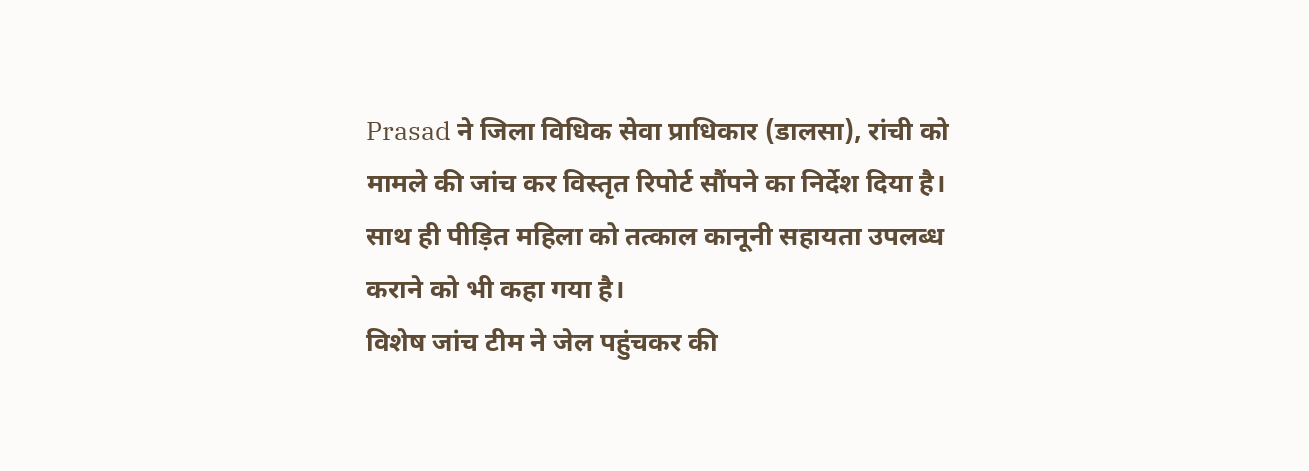Prasad ने जिला विधिक सेवा प्राधिकार (डालसा), रांची को मामले की जांच कर विस्तृत रिपोर्ट सौंपने का निर्देश दिया है। साथ ही पीड़ित महिला को तत्काल कानूनी सहायता उपलब्ध कराने को भी कहा गया है।
विशेष जांच टीम ने जेल पहुंचकर की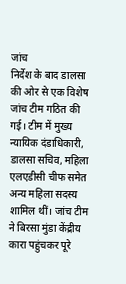जांच
निर्देश के बाद डालसा की ओर से एक विशेष जांच टीम गठित की गई। टीम में मुख्य न्यायिक दंडाधिकारी, डालसा सचिव, महिला एलएडीसी चीफ समेत अन्य महिला सदस्य शामिल थीं। जांच टीम ने बिरसा मुंडा केंद्रीय कारा पहुंचकर पूरे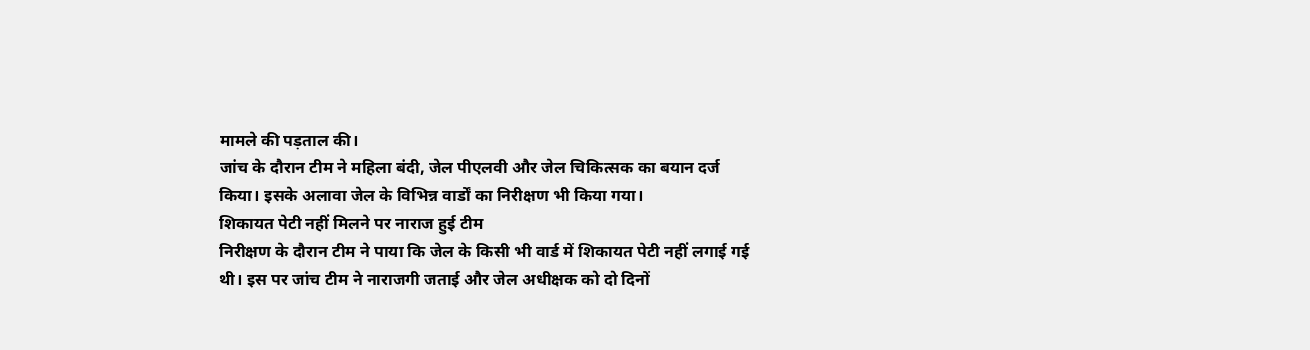मामले की पड़ताल की।
जांच के दौरान टीम ने महिला बंदी, जेल पीएलवी और जेल चिकित्सक का बयान दर्ज किया। इसके अलावा जेल के विभिन्न वार्डों का निरीक्षण भी किया गया।
शिकायत पेटी नहीं मिलने पर नाराज हुई टीम
निरीक्षण के दौरान टीम ने पाया कि जेल के किसी भी वार्ड में शिकायत पेटी नहीं लगाई गई थी। इस पर जांच टीम ने नाराजगी जताई और जेल अधीक्षक को दो दिनों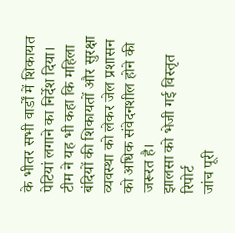के भीतर सभी वार्डों में शिकायत पेटियां लगाने का निर्देश दिया।
टीम ने यह भी कहा कि महिला बंदियों की शिकायतों और सुरक्षा व्यवस्था को लेकर जेल प्रशासन को अधिक संवेदनशील होने की जरूरत है।
झालसा को भेजी गई विस्तृत रिपोर्ट
जांच पूरी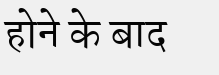होने के बाद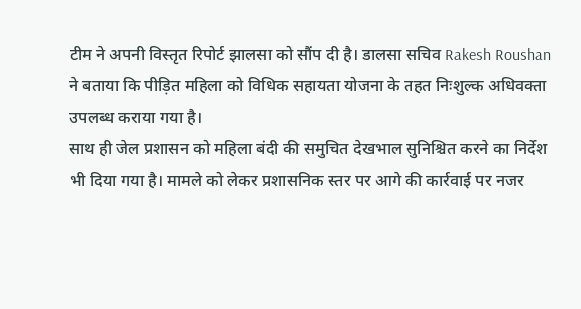टीम ने अपनी विस्तृत रिपोर्ट झालसा को सौंप दी है। डालसा सचिव Rakesh Roushan ने बताया कि पीड़ित महिला को विधिक सहायता योजना के तहत निःशुल्क अधिवक्ता उपलब्ध कराया गया है।
साथ ही जेल प्रशासन को महिला बंदी की समुचित देखभाल सुनिश्चित करने का निर्देश भी दिया गया है। मामले को लेकर प्रशासनिक स्तर पर आगे की कार्रवाई पर नजर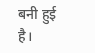बनी हुई है।